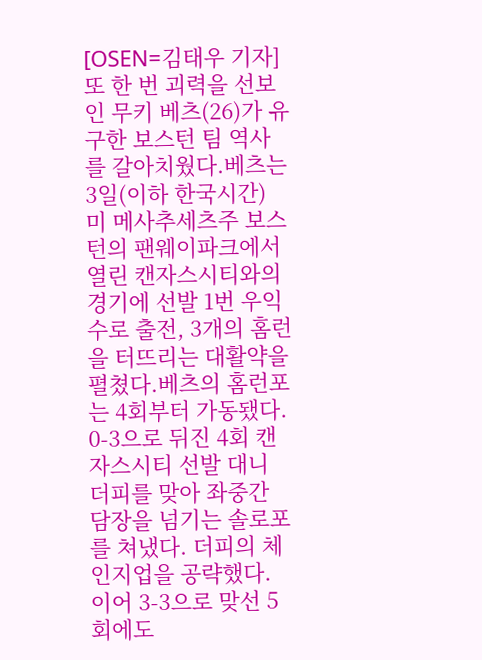[OSEN=김태우 기자] 또 한 번 괴력을 선보인 무키 베츠(26)가 유구한 보스턴 팀 역사를 갈아치웠다.베츠는 3일(이하 한국시간) 미 메사추세츠주 보스턴의 팬웨이파크에서 열린 캔자스시티와의 경기에 선발 1번 우익수로 출전, 3개의 홈런을 터뜨리는 대활약을 펼쳤다.베츠의 홈런포는 4회부터 가동됐다. 0-3으로 뒤진 4회 캔자스시티 선발 대니 더피를 맞아 좌중간 담장을 넘기는 솔로포를 쳐냈다. 더피의 체인지업을 공략했다. 이어 3-3으로 맞선 5회에도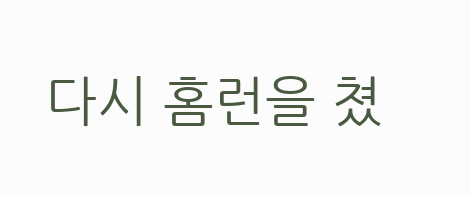다시 홈런을 쳤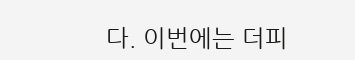다. 이번에는 더피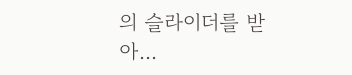의 슬라이더를 받아...